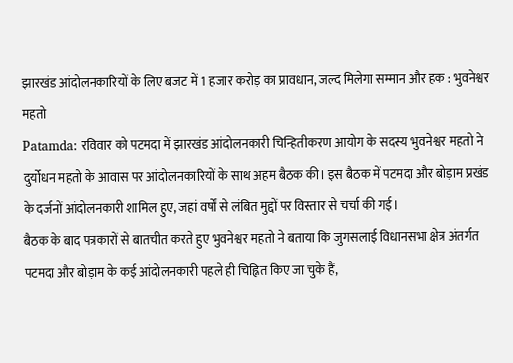झारखंड आंदोलनकारियों के लिए बजट में 1 हजार करोड़ का प्रावधान, जल्द मिलेगा सम्मान और हक : भुवनेश्वर महतो
Patamda: रविवार को पटमदा में झारखंड आंदोलनकारी चिन्हितीकरण आयोग के सदस्य भुवनेश्वर महतो ने दुर्योधन महतो के आवास पर आंदोलनकारियों के साथ अहम बैठक की। इस बैठक में पटमदा और बोड़ाम प्रखंड के दर्जनों आंदोलनकारी शामिल हुए, जहां वर्षों से लंबित मुद्दों पर विस्तार से चर्चा की गई।
बैठक के बाद पत्रकारों से बातचीत करते हुए भुवनेश्वर महतो ने बताया कि जुगसलाई विधानसभा क्षेत्र अंतर्गत पटमदा और बोड़ाम के कई आंदोलनकारी पहले ही चिह्नित किए जा चुके हैं,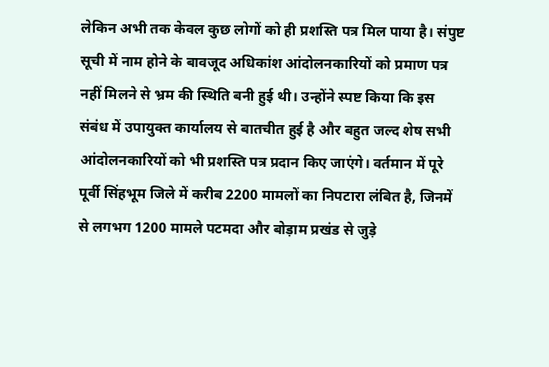लेकिन अभी तक केवल कुछ लोगों को ही प्रशस्ति पत्र मिल पाया है। संपुष्ट सूची में नाम होने के बावजूद अधिकांश आंदोलनकारियों को प्रमाण पत्र नहीं मिलने से भ्रम की स्थिति बनी हुई थी। उन्होंने स्पष्ट किया कि इस संबंध में उपायुक्त कार्यालय से बातचीत हुई है और बहुत जल्द शेष सभी आंदोलनकारियों को भी प्रशस्ति पत्र प्रदान किए जाएंगे। वर्तमान में पूरे पूर्वी सिंहभूम जिले में करीब 2200 मामलों का निपटारा लंबित है, जिनमें से लगभग 1200 मामले पटमदा और बोड़ाम प्रखंड से जुड़े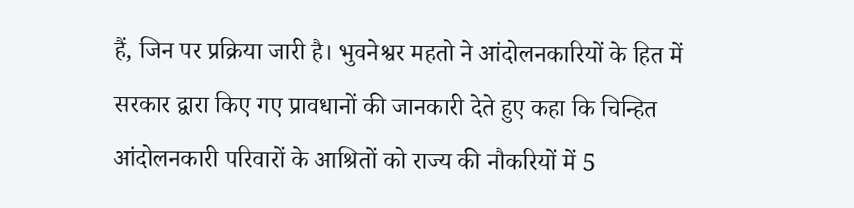हैं, जिन पर प्रक्रिया जारी है। भुवनेश्वर महतो ने आंदोलनकारियों के हित में सरकार द्वारा किए गए प्रावधानों की जानकारी देते हुए कहा कि चिन्हित आंदोलनकारी परिवारों के आश्रितों को राज्य की नौकरियों में 5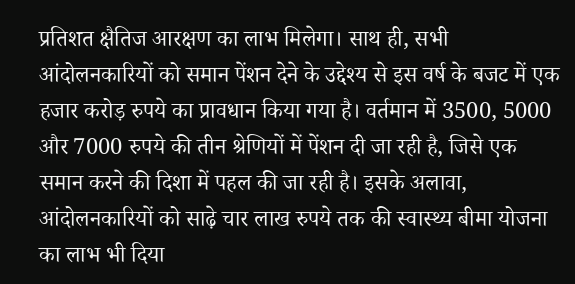प्रतिशत क्षैतिज आरक्षण का लाभ मिलेगा। साथ ही, सभी आंदोलनकारियों को समान पेंशन देने के उद्देश्य से इस वर्ष के बजट में एक हजार करोड़ रुपये का प्रावधान किया गया है। वर्तमान में 3500, 5000 और 7000 रुपये की तीन श्रेणियों में पेंशन दी जा रही है, जिसे एक समान करने की दिशा में पहल की जा रही है। इसके अलावा, आंदोलनकारियों को साढ़े चार लाख रुपये तक की स्वास्थ्य बीमा योजना का लाभ भी दिया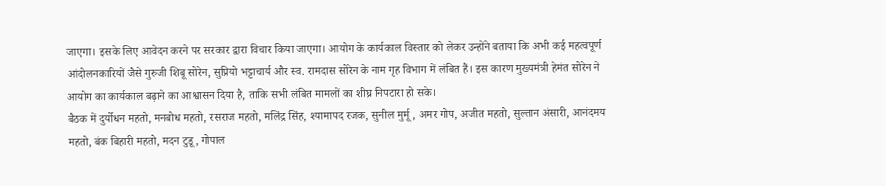जाएगा। इसके लिए आवेदन करने पर सरकार द्वारा विचार किया जाएगा। आयोग के कार्यकाल विस्तार को लेकर उन्होंने बताया कि अभी कई महत्वपूर्ण आंदोलनकारियों जैसे गुरुजी शिबू सोरेन, सुप्रियो भट्टाचार्य और स्व. रामदास सोरेन के नाम गृह विभाग में लंबित हैं। इस कारण मुख्यमंत्री हेमंत सोरेन ने आयोग का कार्यकाल बढ़ाने का आश्वासन दिया है, ताकि सभी लंबित मामलों का शीघ्र निपटारा हो सके।
बैठक में दुर्योधन महतो, मनबोध महतो, रसराज महतो, मलिंद्र सिंह, श्यामापद रजक, सुनील मुर्मू, अमर गोप, अजीत महतो, सुल्तान अंसारी, आनंदमय महतो, बंक बिहारी महतो, मदन टुडू, गोपाल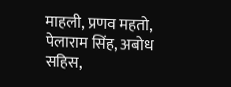माहली, प्रणव महतो, पेलाराम सिंह, अबोध सहिस,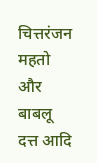चित्तरंजन महतो और बाबलू दत्त आदि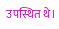उपस्थित थे।